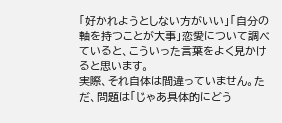「好かれようとしない方がいい」「自分の軸を持つことが大事」恋愛について調べていると、こういった言葉をよく見かけると思います。
実際、それ自体は間違っていません。ただ、問題は「じゃあ具体的にどう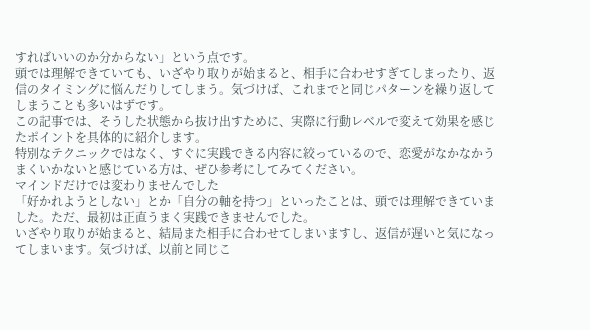すればいいのか分からない」という点です。
頭では理解できていても、いざやり取りが始まると、相手に合わせすぎてしまったり、返信のタイミングに悩んだりしてしまう。気づけば、これまでと同じパターンを繰り返してしまうことも多いはずです。
この記事では、そうした状態から抜け出すために、実際に行動レベルで変えて効果を感じたポイントを具体的に紹介します。
特別なテクニックではなく、すぐに実践できる内容に絞っているので、恋愛がなかなかうまくいかないと感じている方は、ぜひ参考にしてみてください。
マインドだけでは変わりませんでした
「好かれようとしない」とか「自分の軸を持つ」といったことは、頭では理解できていました。ただ、最初は正直うまく実践できませんでした。
いざやり取りが始まると、結局また相手に合わせてしまいますし、返信が遅いと気になってしまいます。気づけば、以前と同じこ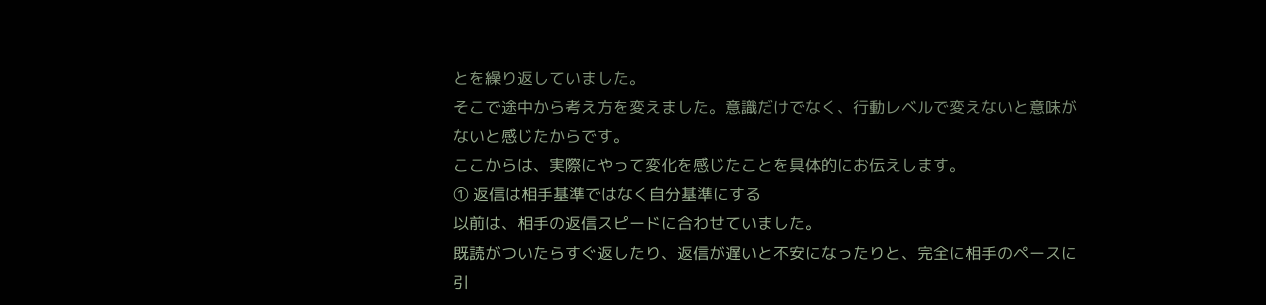とを繰り返していました。
そこで途中から考え方を変えました。意識だけでなく、行動レベルで変えないと意味がないと感じたからです。
ここからは、実際にやって変化を感じたことを具体的にお伝えします。
① 返信は相手基準ではなく自分基準にする
以前は、相手の返信スピードに合わせていました。
既読がついたらすぐ返したり、返信が遅いと不安になったりと、完全に相手のペースに引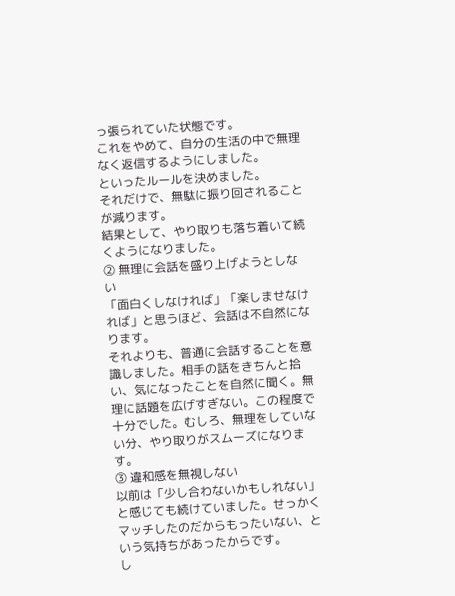っ張られていた状態です。
これをやめて、自分の生活の中で無理なく返信するようにしました。
といったルールを決めました。
それだけで、無駄に振り回されることが減ります。
結果として、やり取りも落ち着いて続くようになりました。
② 無理に会話を盛り上げようとしない
「面白くしなければ」「楽しませなければ」と思うほど、会話は不自然になります。
それよりも、普通に会話することを意識しました。相手の話をきちんと拾い、気になったことを自然に聞く。無理に話題を広げすぎない。この程度で十分でした。むしろ、無理をしていない分、やり取りがスムーズになります。
③ 違和感を無視しない
以前は「少し合わないかもしれない」と感じても続けていました。せっかくマッチしたのだからもったいない、という気持ちがあったからです。
し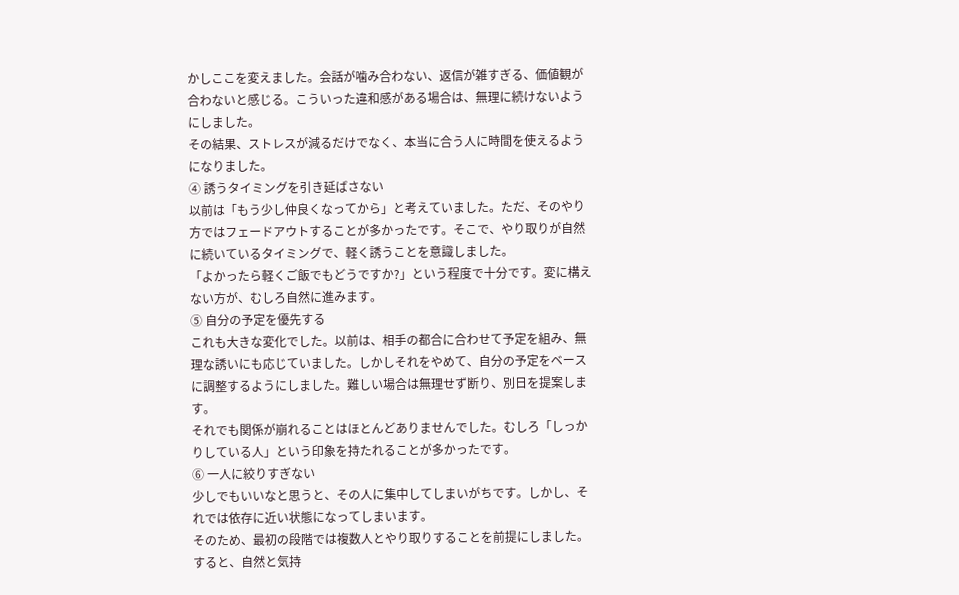かしここを変えました。会話が噛み合わない、返信が雑すぎる、価値観が合わないと感じる。こういった違和感がある場合は、無理に続けないようにしました。
その結果、ストレスが減るだけでなく、本当に合う人に時間を使えるようになりました。
④ 誘うタイミングを引き延ばさない
以前は「もう少し仲良くなってから」と考えていました。ただ、そのやり方ではフェードアウトすることが多かったです。そこで、やり取りが自然に続いているタイミングで、軽く誘うことを意識しました。
「よかったら軽くご飯でもどうですか?」という程度で十分です。変に構えない方が、むしろ自然に進みます。
⑤ 自分の予定を優先する
これも大きな変化でした。以前は、相手の都合に合わせて予定を組み、無理な誘いにも応じていました。しかしそれをやめて、自分の予定をベースに調整するようにしました。難しい場合は無理せず断り、別日を提案します。
それでも関係が崩れることはほとんどありませんでした。むしろ「しっかりしている人」という印象を持たれることが多かったです。
⑥ 一人に絞りすぎない
少しでもいいなと思うと、その人に集中してしまいがちです。しかし、それでは依存に近い状態になってしまいます。
そのため、最初の段階では複数人とやり取りすることを前提にしました。
すると、自然と気持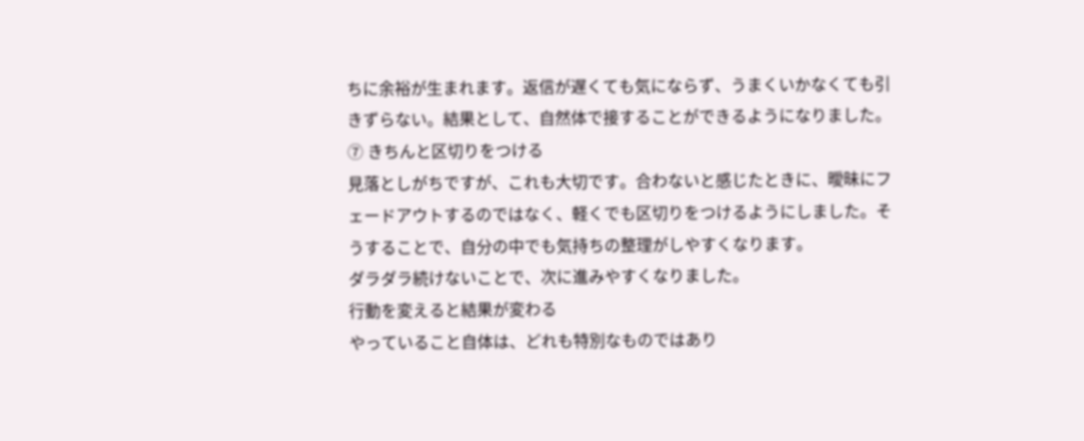ちに余裕が生まれます。返信が遅くても気にならず、うまくいかなくても引きずらない。結果として、自然体で接することができるようになりました。
⑦ きちんと区切りをつける
見落としがちですが、これも大切です。合わないと感じたときに、曖昧にフェードアウトするのではなく、軽くでも区切りをつけるようにしました。そうすることで、自分の中でも気持ちの整理がしやすくなります。
ダラダラ続けないことで、次に進みやすくなりました。
行動を変えると結果が変わる
やっていること自体は、どれも特別なものではあり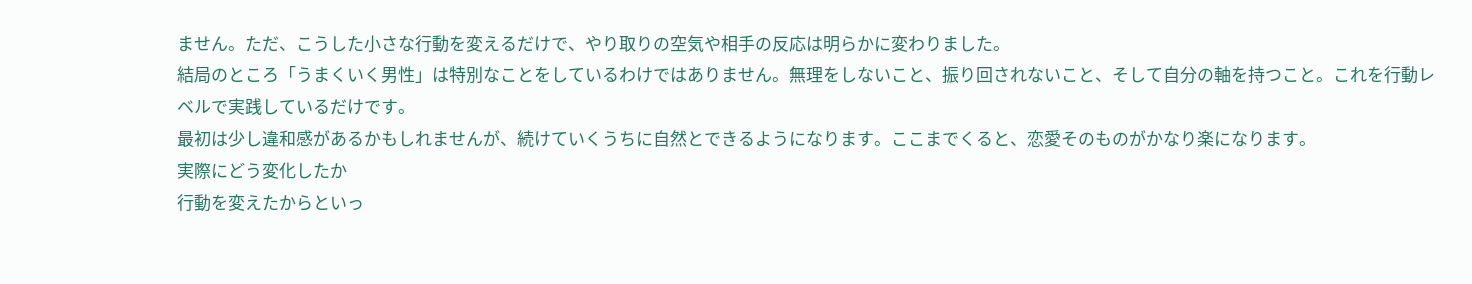ません。ただ、こうした小さな行動を変えるだけで、やり取りの空気や相手の反応は明らかに変わりました。
結局のところ「うまくいく男性」は特別なことをしているわけではありません。無理をしないこと、振り回されないこと、そして自分の軸を持つこと。これを行動レベルで実践しているだけです。
最初は少し違和感があるかもしれませんが、続けていくうちに自然とできるようになります。ここまでくると、恋愛そのものがかなり楽になります。
実際にどう変化したか
行動を変えたからといっ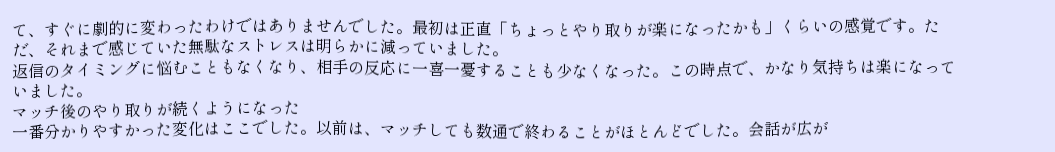て、すぐに劇的に変わったわけではありませんでした。最初は正直「ちょっとやり取りが楽になったかも」くらいの感覚です。ただ、それまで感じていた無駄なストレスは明らかに減っていました。
返信のタイミングに悩むこともなくなり、相手の反応に一喜一憂することも少なくなった。この時点で、かなり気持ちは楽になっていました。
マッチ後のやり取りが続くようになった
一番分かりやすかった変化はここでした。以前は、マッチしても数通で終わることがほとんどでした。会話が広が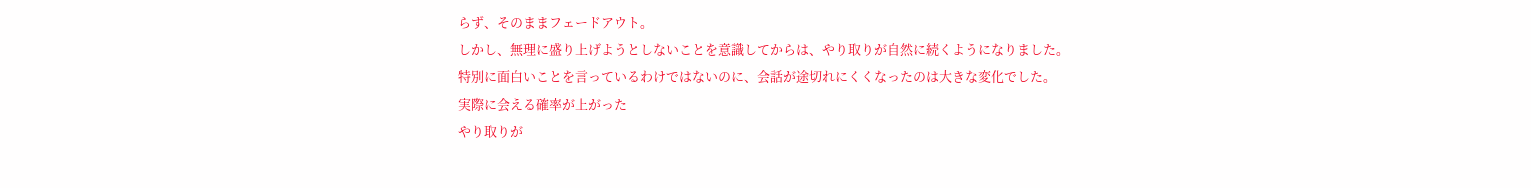らず、そのままフェードアウト。
しかし、無理に盛り上げようとしないことを意識してからは、やり取りが自然に続くようになりました。
特別に面白いことを言っているわけではないのに、会話が途切れにくくなったのは大きな変化でした。
実際に会える確率が上がった
やり取りが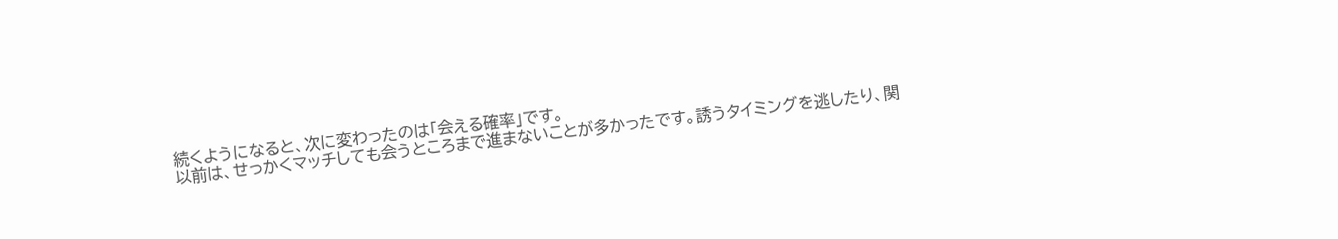続くようになると、次に変わったのは「会える確率」です。
以前は、せっかくマッチしても会うところまで進まないことが多かったです。誘うタイミングを逃したり、関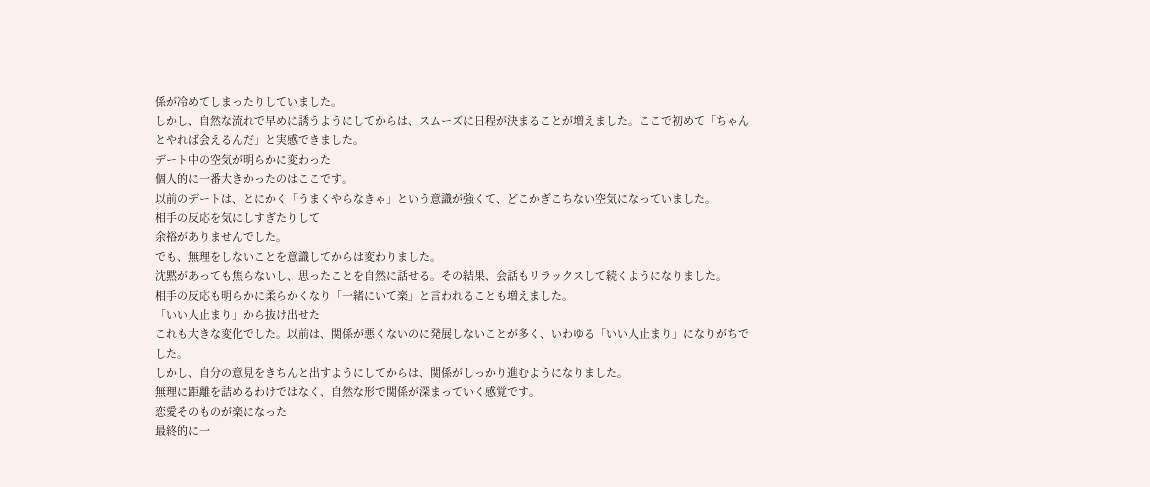係が冷めてしまったりしていました。
しかし、自然な流れで早めに誘うようにしてからは、スムーズに日程が決まることが増えました。ここで初めて「ちゃんとやれば会えるんだ」と実感できました。
デート中の空気が明らかに変わった
個人的に一番大きかったのはここです。
以前のデートは、とにかく「うまくやらなきゃ」という意識が強くて、どこかぎこちない空気になっていました。
相手の反応を気にしすぎたりして
余裕がありませんでした。
でも、無理をしないことを意識してからは変わりました。
沈黙があっても焦らないし、思ったことを自然に話せる。その結果、会話もリラックスして続くようになりました。
相手の反応も明らかに柔らかくなり「一緒にいて楽」と言われることも増えました。
「いい人止まり」から抜け出せた
これも大きな変化でした。以前は、関係が悪くないのに発展しないことが多く、いわゆる「いい人止まり」になりがちでした。
しかし、自分の意見をきちんと出すようにしてからは、関係がしっかり進むようになりました。
無理に距離を詰めるわけではなく、自然な形で関係が深まっていく感覚です。
恋愛そのものが楽になった
最終的に一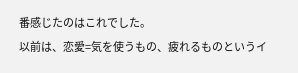番感じたのはこれでした。
以前は、恋愛=気を使うもの、疲れるものというイ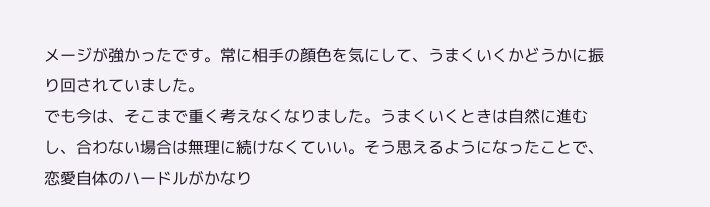メージが強かったです。常に相手の顔色を気にして、うまくいくかどうかに振り回されていました。
でも今は、そこまで重く考えなくなりました。うまくいくときは自然に進むし、合わない場合は無理に続けなくていい。そう思えるようになったことで、恋愛自体のハードルがかなり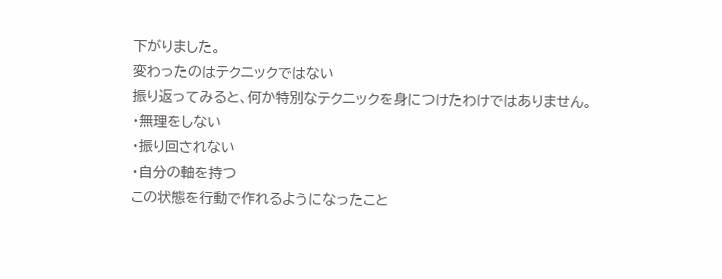下がりました。
変わったのはテクニックではない
振り返ってみると、何か特別なテクニックを身につけたわけではありません。
・無理をしない
・振り回されない
・自分の軸を持つ
この状態を行動で作れるようになったこと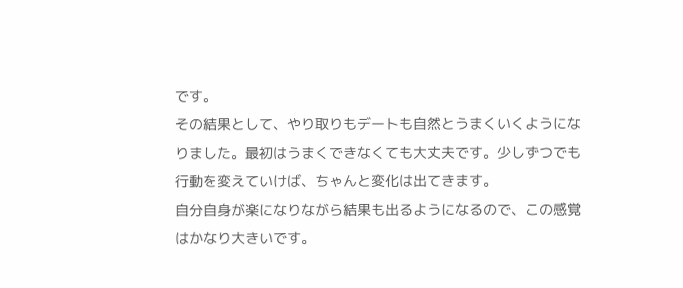です。
その結果として、やり取りもデートも自然とうまくいくようになりました。最初はうまくできなくても大丈夫です。少しずつでも行動を変えていけば、ちゃんと変化は出てきます。
自分自身が楽になりながら結果も出るようになるので、この感覚はかなり大きいです。